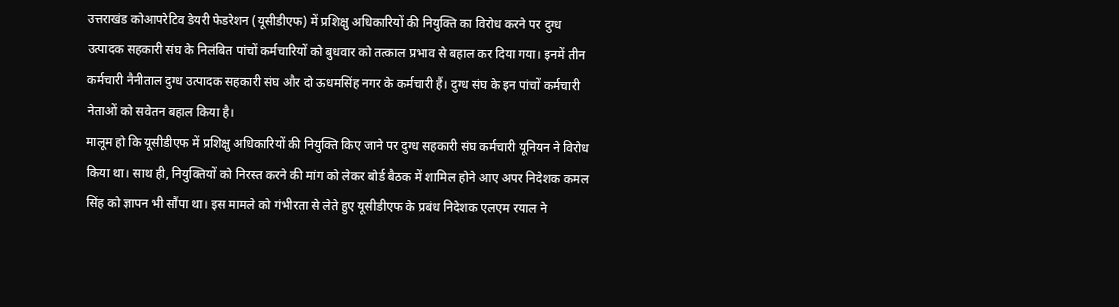उत्तराखंड कोआपरेटिव डेयरी फेडरेशन (यूसीडीएफ) में प्रशिक्षु अधिकारियों की नियुक्ति का विरोध करने पर दुग्ध उत्पादक सहकारी संघ के निलंबित पांचों कर्मचारियों को बुधवार को तत्काल प्रभाव से बहाल कर दिया गया। इनमें तीन कर्मचारी नैनीताल दुग्ध उत्पादक सहकारी संघ और दो ऊधमसिंह नगर के कर्मचारी हैं। दुग्ध संघ के इन पांचों कर्मचारी नेताओं को सवेतन बहाल किया है।
मालूम हो कि यूसीडीएफ में प्रशिक्षु अधिकारियों की नियुक्ति किए जाने पर दुग्ध सहकारी संघ कर्मचारी यूनियन ने विरोध किया था। साथ ही, नियुक्तियों को निरस्त करने की मांग को लेकर बोर्ड बैठक में शामिल होने आए अपर निदेशक कमल सिंह को ज्ञापन भी सौंपा था। इस मामले को गंभीरता से लेते हुए यूसीडीएफ के प्रबंध निदेशक एलएम रयाल ने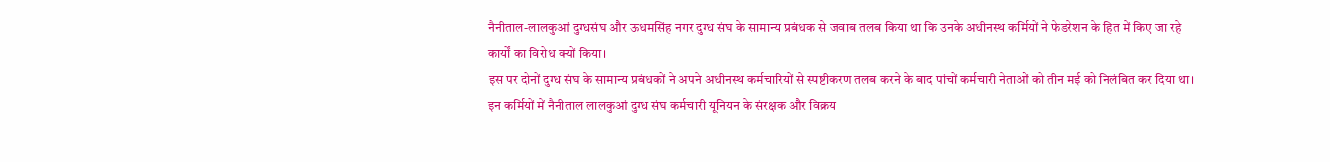नैनीताल-लालकुआं दुग्धसंघ और ऊधमसिंह नगर दुग्ध संघ के सामान्य प्रबंधक से जवाब तलब किया था कि उनके अधीनस्थ कर्मियों ने फेडरेशन के हित में किए जा रहे कार्यों का विरोध क्यों किया।
इस पर दोनों दुग्ध संघ के सामान्य प्रबंधकों ने अपने अधीनस्थ कर्मचारियों से स्पष्टीकरण तलब करने के बाद पांचों कर्मचारी नेताओं को तीन मई को निलंबित कर दिया था। इन कर्मियों में नैनीताल लालकुआं दुग्ध संघ कर्मचारी यूनियन के संरक्षक और विक्रय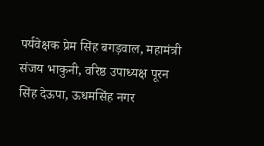पर्यवेक्षक प्रेम सिंह बगड़वाल, महामंत्री संजय भाकुनी, वरिष्ठ उपाध्यक्ष पूरन सिंह देऊपा, ऊधमसिंह नगर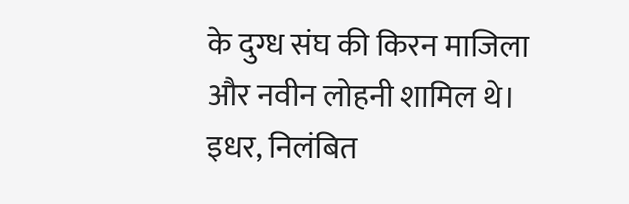के दुग्ध संघ की किरन माजिला और नवीन लोहनी शामिल थे।
इधर, निलंबित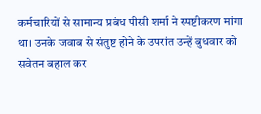कर्मचारियों से सामान्य प्रबंध पीसी शर्मा ने स्पष्टीकरण मांगा था। उनके जवाब से संतुष्ट होने के उपरांत उन्हें बुधवार को सवेतन बहाल कर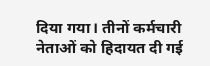दिया गया। तीनों कर्मचारी नेताओं को हिदायत दी गई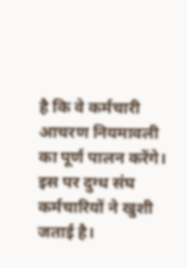है कि वे कर्मचारी आचरण नियमावली का पूर्ण पालन करेंगे। इस पर दुग्ध संघ कर्मचारियों ने खुशी जताई है।